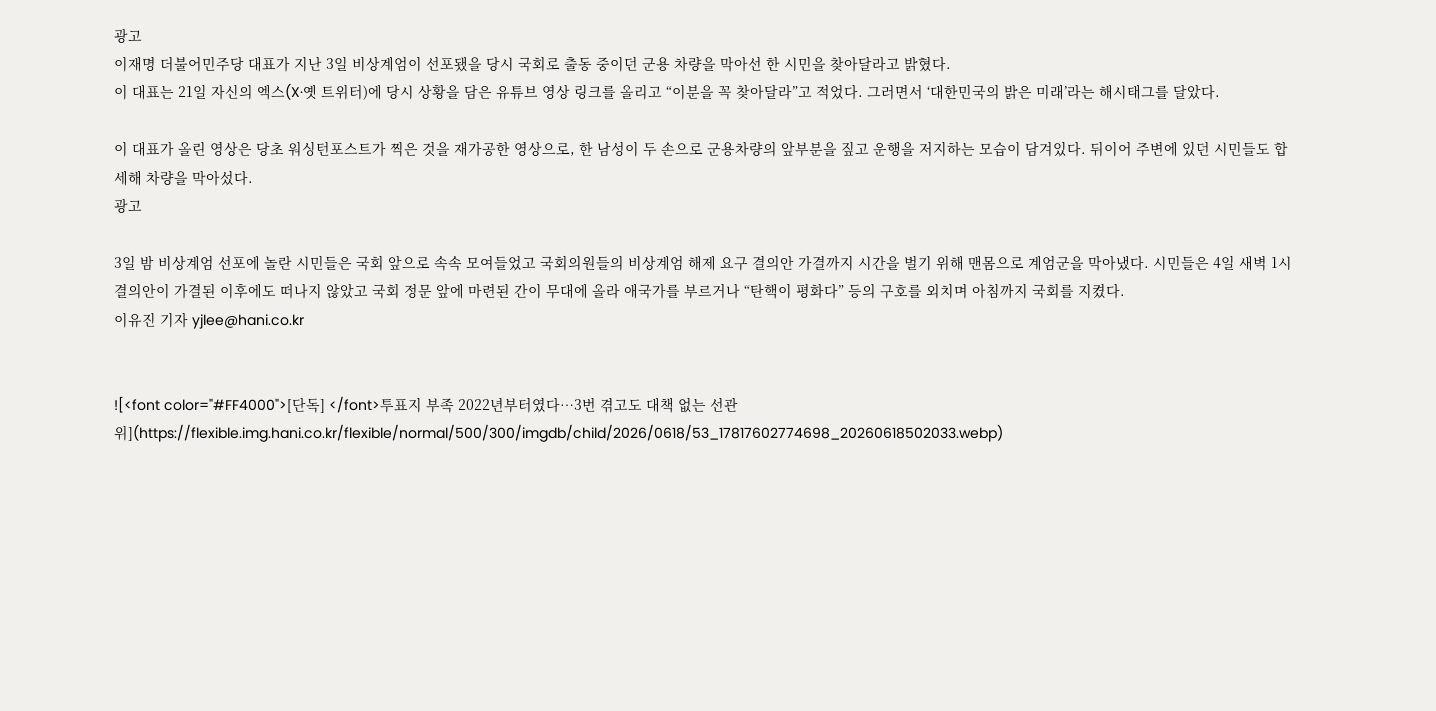광고
이재명 더불어민주당 대표가 지난 3일 비상계엄이 선포됐을 당시 국회로 출동 중이던 군용 차량을 막아선 한 시민을 찾아달라고 밝혔다.
이 대표는 21일 자신의 엑스(X·옛 트위터)에 당시 상황을 담은 유튜브 영상 링크를 올리고 “이분을 꼭 찾아달라”고 적었다. 그러면서 ‘대한민국의 밝은 미래’라는 해시태그를 달았다.

이 대표가 올린 영상은 당초 워싱턴포스트가 찍은 것을 재가공한 영상으로, 한 남성이 두 손으로 군용차량의 앞부분을 짚고 운행을 저지하는 모습이 담겨있다. 뒤이어 주변에 있던 시민들도 합세해 차량을 막아섰다.
광고

3일 밤 비상계엄 선포에 놀란 시민들은 국회 앞으로 속속 모여들었고 국회의원들의 비상계엄 해제 요구 결의안 가결까지 시간을 벌기 위해 맨몸으로 계엄군을 막아냈다. 시민들은 4일 새벽 1시 결의안이 가결된 이후에도 떠나지 않았고 국회 정문 앞에 마련된 간이 무대에 올라 애국가를 부르거나 “탄핵이 평화다” 등의 구호를 외치며 아침까지 국회를 지켰다.
이유진 기자 yjlee@hani.co.kr


![<font color="#FF4000">[단독] </font>투표지 부족 2022년부터였다…3번 겪고도 대책 없는 선관위](https://flexible.img.hani.co.kr/flexible/normal/500/300/imgdb/child/2026/0618/53_17817602774698_20260618502033.webp)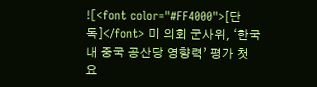![<font color="#FF4000">[단독]</font> 미 의회 군사위, ‘한국 내 중국 공산당 영향력’ 평가 첫 요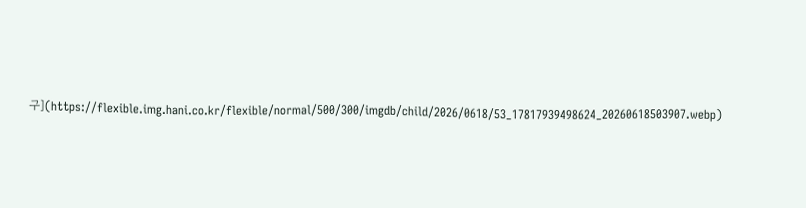구](https://flexible.img.hani.co.kr/flexible/normal/500/300/imgdb/child/2026/0618/53_17817939498624_20260618503907.webp)